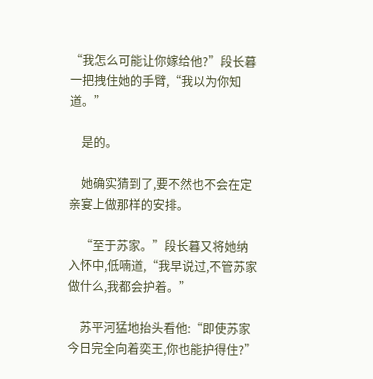“我怎么可能让你嫁给他?”段长暮一把拽住她的手臂,“我以为你知道。”

    是的。

    她确实猜到了,要不然也不会在定亲宴上做那样的安排。

    “至于苏家。”段长暮又将她纳入怀中,低喃道,“我早说过,不管苏家做什么,我都会护着。”

    苏平河猛地抬头看他:“即使苏家今日完全向着奕王,你也能护得住?”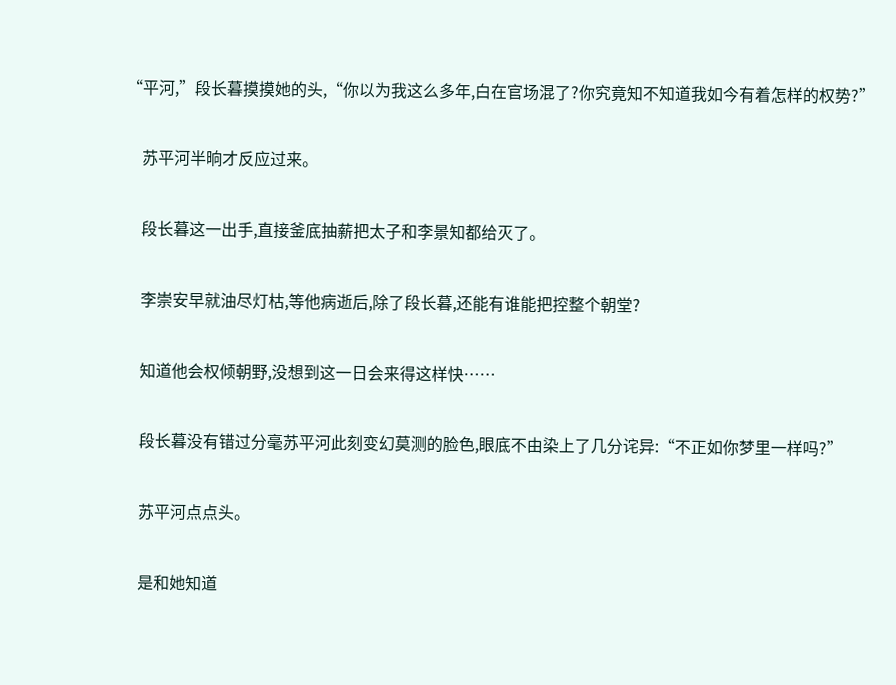“平河,”段长暮摸摸她的头,“你以为我这么多年,白在官场混了?你究竟知不知道我如今有着怎样的权势?”

    苏平河半晌才反应过来。

    段长暮这一出手,直接釜底抽薪把太子和李景知都给灭了。

    李崇安早就油尽灯枯,等他病逝后,除了段长暮,还能有谁能把控整个朝堂?

    知道他会权倾朝野,没想到这一日会来得这样快……

    段长暮没有错过分毫苏平河此刻变幻莫测的脸色,眼底不由染上了几分诧异:“不正如你梦里一样吗?”

    苏平河点点头。

    是和她知道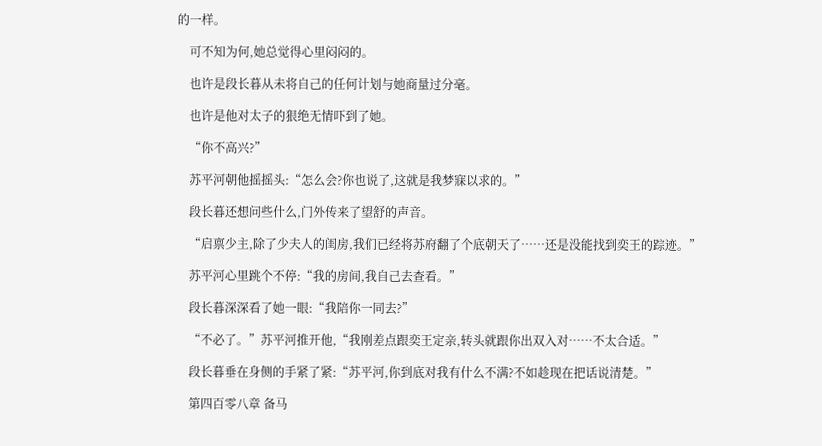的一样。

    可不知为何,她总觉得心里闷闷的。

    也许是段长暮从未将自己的任何计划与她商量过分毫。

    也许是他对太子的狠绝无情吓到了她。

    “你不高兴?”

    苏平河朝他摇摇头:“怎么会?你也说了,这就是我梦寐以求的。”

    段长暮还想问些什么,门外传来了望舒的声音。

    “启禀少主,除了少夫人的闺房,我们已经将苏府翻了个底朝天了……还是没能找到奕王的踪迹。”

    苏平河心里跳个不停:“我的房间,我自己去查看。”

    段长暮深深看了她一眼:“我陪你一同去?”

    “不必了。”苏平河推开他,“我刚差点跟奕王定亲,转头就跟你出双入对……不太合适。”

    段长暮垂在身侧的手紧了紧:“苏平河,你到底对我有什么不满?不如趁现在把话说清楚。”

    第四百零八章 备马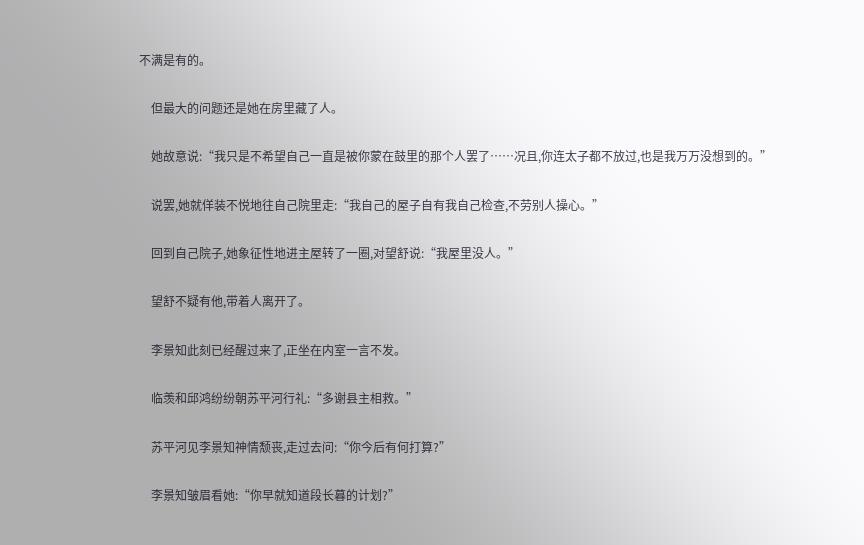不满是有的。

    但最大的问题还是她在房里藏了人。

    她故意说:“我只是不希望自己一直是被你蒙在鼓里的那个人罢了……况且,你连太子都不放过,也是我万万没想到的。”

    说罢,她就佯装不悦地往自己院里走:“我自己的屋子自有我自己检查,不劳别人操心。”

    回到自己院子,她象征性地进主屋转了一圈,对望舒说:“我屋里没人。”

    望舒不疑有他,带着人离开了。

    李景知此刻已经醒过来了,正坐在内室一言不发。

    临羡和邱鸿纷纷朝苏平河行礼:“多谢县主相救。”

    苏平河见李景知神情颓丧,走过去问:“你今后有何打算?”

    李景知皱眉看她:“你早就知道段长暮的计划?”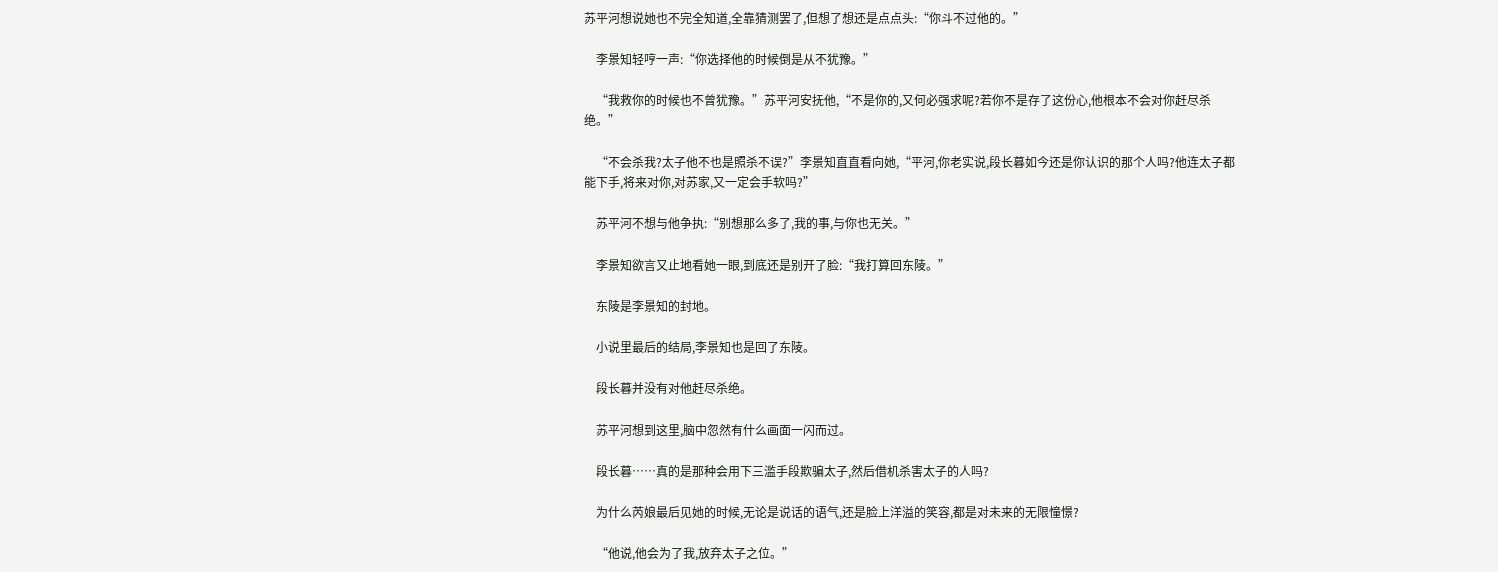苏平河想说她也不完全知道,全靠猜测罢了,但想了想还是点点头:“你斗不过他的。”

    李景知轻哼一声:“你选择他的时候倒是从不犹豫。”

    “我救你的时候也不曾犹豫。”苏平河安抚他,“不是你的,又何必强求呢?若你不是存了这份心,他根本不会对你赶尽杀绝。”

    “不会杀我?太子他不也是照杀不误?”李景知直直看向她,“平河,你老实说,段长暮如今还是你认识的那个人吗?他连太子都能下手,将来对你,对苏家,又一定会手软吗?”

    苏平河不想与他争执:“别想那么多了,我的事,与你也无关。”

    李景知欲言又止地看她一眼,到底还是别开了脸:“我打算回东陵。”

    东陵是李景知的封地。

    小说里最后的结局,李景知也是回了东陵。

    段长暮并没有对他赶尽杀绝。

    苏平河想到这里,脑中忽然有什么画面一闪而过。

    段长暮……真的是那种会用下三滥手段欺骗太子,然后借机杀害太子的人吗?

    为什么芮娘最后见她的时候,无论是说话的语气,还是脸上洋溢的笑容,都是对未来的无限憧憬?

    “他说,他会为了我,放弃太子之位。”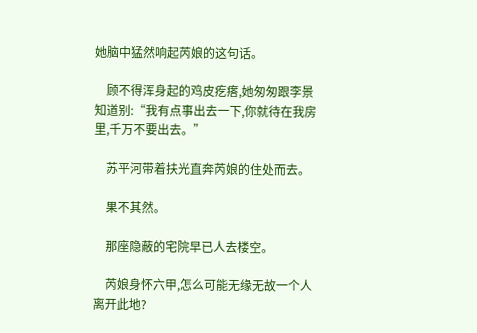她脑中猛然响起芮娘的这句话。

    顾不得浑身起的鸡皮疙瘩,她匆匆跟李景知道别:“我有点事出去一下,你就待在我房里,千万不要出去。”

    苏平河带着扶光直奔芮娘的住处而去。

    果不其然。

    那座隐蔽的宅院早已人去楼空。

    芮娘身怀六甲,怎么可能无缘无故一个人离开此地?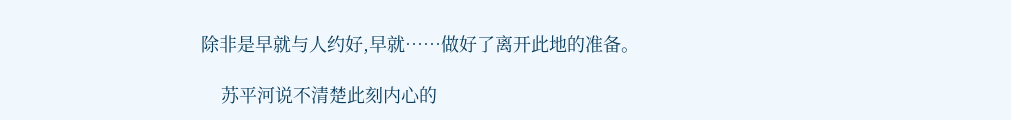除非是早就与人约好,早就……做好了离开此地的准备。

    苏平河说不清楚此刻内心的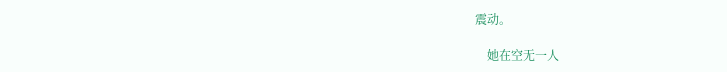震动。

    她在空无一人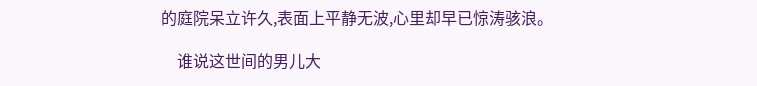的庭院呆立许久,表面上平静无波,心里却早已惊涛骇浪。

    谁说这世间的男儿大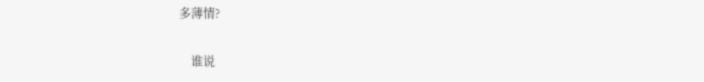多薄情?

    谁说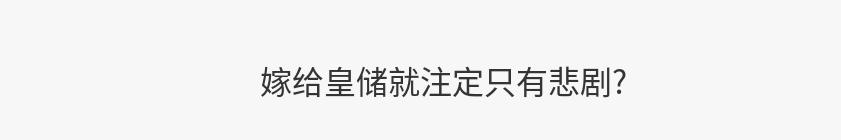嫁给皇储就注定只有悲剧?